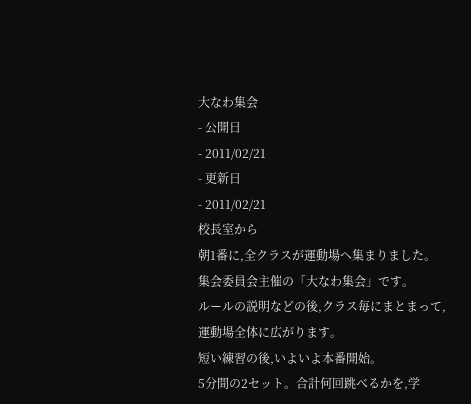大なわ集会
- 公開日
- 2011/02/21
- 更新日
- 2011/02/21
校長室から
朝1番に,全クラスが運動場へ集まりました。
集会委員会主催の「大なわ集会」です。
ルールの説明などの後,クラス毎にまとまって,運動場全体に広がります。
短い練習の後,いよいよ本番開始。
5分間の2セット。合計何回跳べるかを,学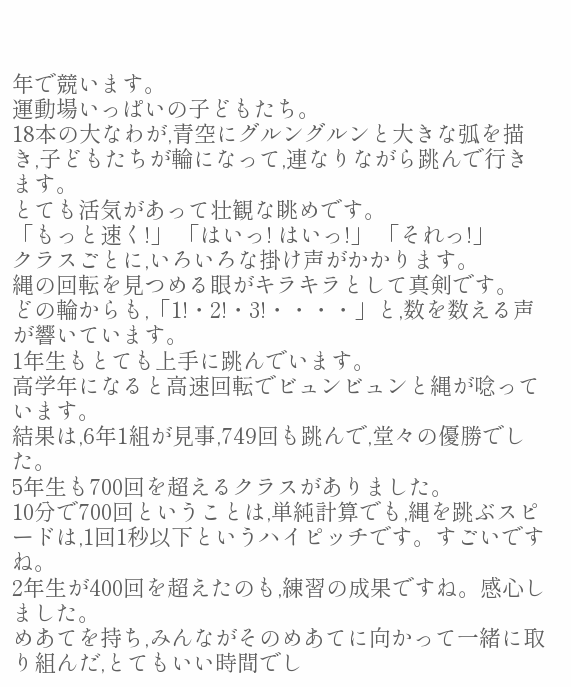年で競います。
運動場いっぱいの子どもたち。
18本の大なわが,青空にグルングルンと大きな弧を描き,子どもたちが輪になって,連なりながら跳んで行きます。
とても活気があって壮観な眺めです。
「もっと速く!」 「はいっ! はいっ!」 「それっ!」
クラスごとに,いろいろな掛け声がかかります。
縄の回転を見つめる眼がキラキラとして真剣です。
どの輪からも,「1!・2!・3!・・・・」と,数を数える声が響いています。
1年生もとても上手に跳んでいます。
高学年になると高速回転でビュンビュンと縄が唸っています。
結果は,6年1組が見事,749回も跳んで,堂々の優勝でした。
5年生も700回を超えるクラスがありました。
10分で700回ということは,単純計算でも,縄を跳ぶスピードは,1回1秒以下というハイピッチです。すごいですね。
2年生が400回を超えたのも,練習の成果ですね。感心しました。
めあてを持ち,みんながそのめあてに向かって一緒に取り組んだ,とてもいい時間でし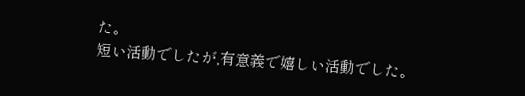た。
短い活動でしたが,有意義で嬉しい活動でした。